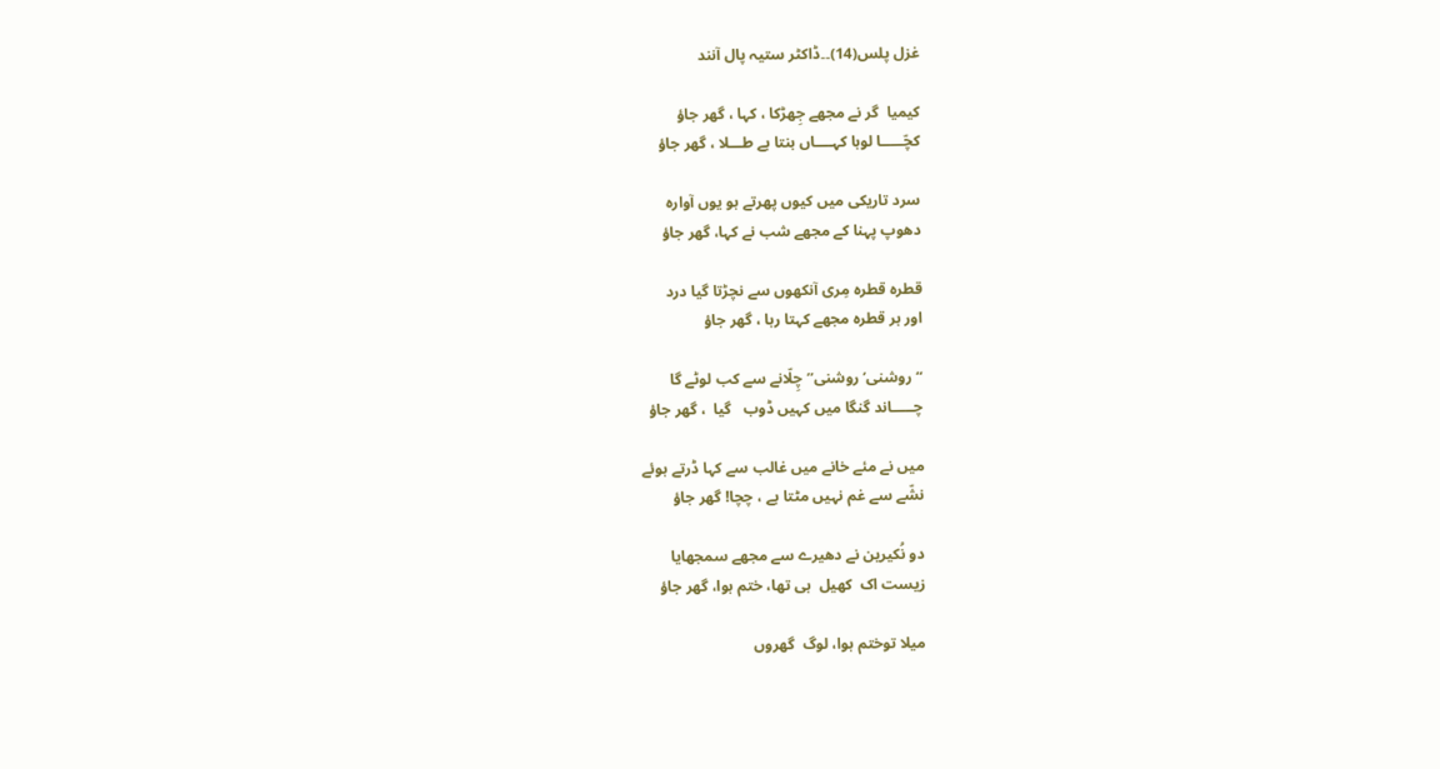غزل پلس(14)۔۔ڈاکٹر ستیہ پال آنند

کیمیا  گر نے مجھے جِھڑکا ، کہا ، گھر جاؤ
کچّـــــا لوہا کہــــاں بنتا ہے طـــلا ، گھر جاؤ

سرد تاریکی میں کیوں پھرتے ہو یوں آوارہ
دھوپ پہنا کے مجھے شب نے کہا، گھر جاؤ

قطرہ قطرہ مِری آنکھوں سے نچڑتا گیا درد
اور ہر قطرہ مجھے کہتا رہا ، گھر جاؤ

“روشنی’ روشنی” چِلّانے سے کب لوٹے گا
چـــــاند گنگا میں کہیں ڈوب   گیا  ، گھر جاؤ

میں نے مئے خانے میں غالب سے کہا ڈرتے ہوئے
نشّے سے غم نہیں مٹتا ہے ، چچا! گھر جاؤ

دو نُکیرین نے دھیرے سے مجھے سمجھایا
زیست اک  کھیل  ہی تھا، ختم ہوا، گھر جاؤ

میلا توختم ہوا، لوگ  گھروں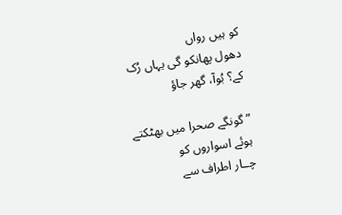کو ہیں رواں
دھول پھانکو گی یہاں رُک کے؟ بُوآ، گھر جاؤ

” گونگے صحرا میں بھٹکتے ہوئے اسواروں کو
چــار اطراف سے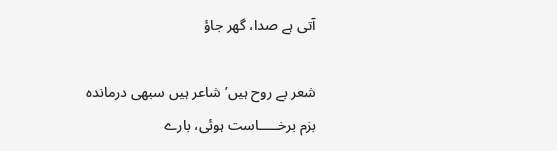آتی ہے صدا، گھر جاؤ

شعر بے روح ہیں’ شاعر ہیں سبھی درماندہ
بزم برخـــــاست ہوئی، بارے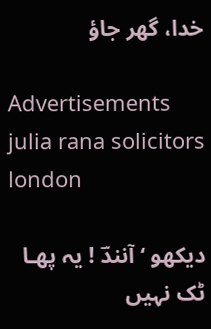خدا، گھر جاؤ

Advertisements
julia rana solicitors london

دیکھو ‘ آنندؔ ! یہ پھـا ٹک نہیں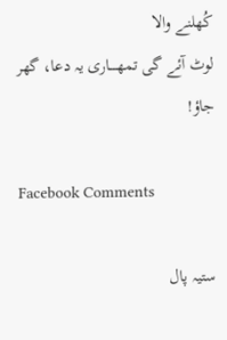کُھلنے والا
لوٹ آئے گی تمھـــــاری یہ دعا، گھر جاؤ!

Facebook Comments

ستیہ پال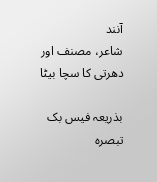آنند
شاعر، مصنف اور دھرتی کا سچا بیٹا

بذریعہ فیس بک تبصرہ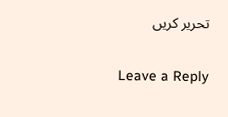تحریر کریں

Leave a Reply